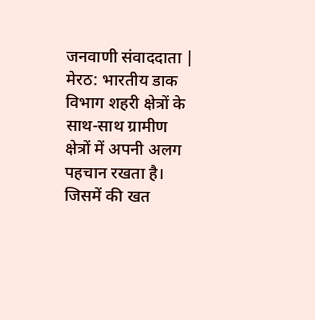जनवाणी संवाददाता |
मेरठ: भारतीय डाक विभाग शहरी क्षेत्रों के साथ-साथ ग्रामीण क्षेत्रों में अपनी अलग पहचान रखता है। जिसमें की खत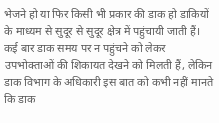भेजने हो या फिर किसी भी प्रकार की डाक हो डाकियों के माध्यम से सुदूर से सुदूर क्षेत्र में पहुंचायी जाती हैं। कई बार डाक समय पर न पहुंचने को लेकर उपभोक्ताओं की शिकायत देखने को मिलती हैं, लेकिन डाक विभाग के अधिकारी इस बात को कभी नहीं मानते कि डाक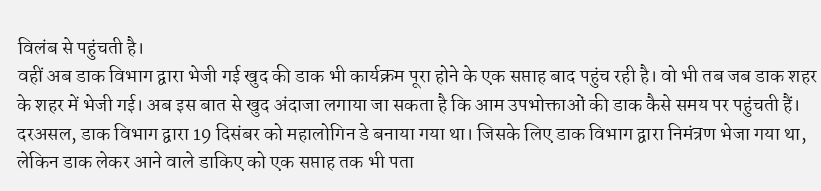विलंब से पहुंचती है।
वहीं अब डाक विभाग द्वारा भेजी गई खुद की डाक भी कार्यक्रम पूरा होने के एक सप्ताह बाद पहुंच रही है। वो भी तब जब डाक शहर के शहर में भेजी गई। अब इस बात से खुद अंदाजा लगाया जा सकता है कि आम उपभोक्ताओं की डाक कैसे समय पर पहुंचती हैं।
दरअसल, डाक विभाग द्वारा 19 दिसंबर को महालोगिन डे बनाया गया था। जिसके लिए डाक विभाग द्वारा निमंत्रण भेजा गया था, लेकिन डाक लेकर आने वाले डाकिए को एक सप्ताह तक भी पता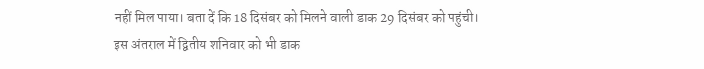नहीं मिल पाया। बता दें कि 18 दिसंबर को मिलने वाली डाक 29 दिसंबर को पहुंची।
इस अंतराल में द्वितीय शनिवार को भी डाक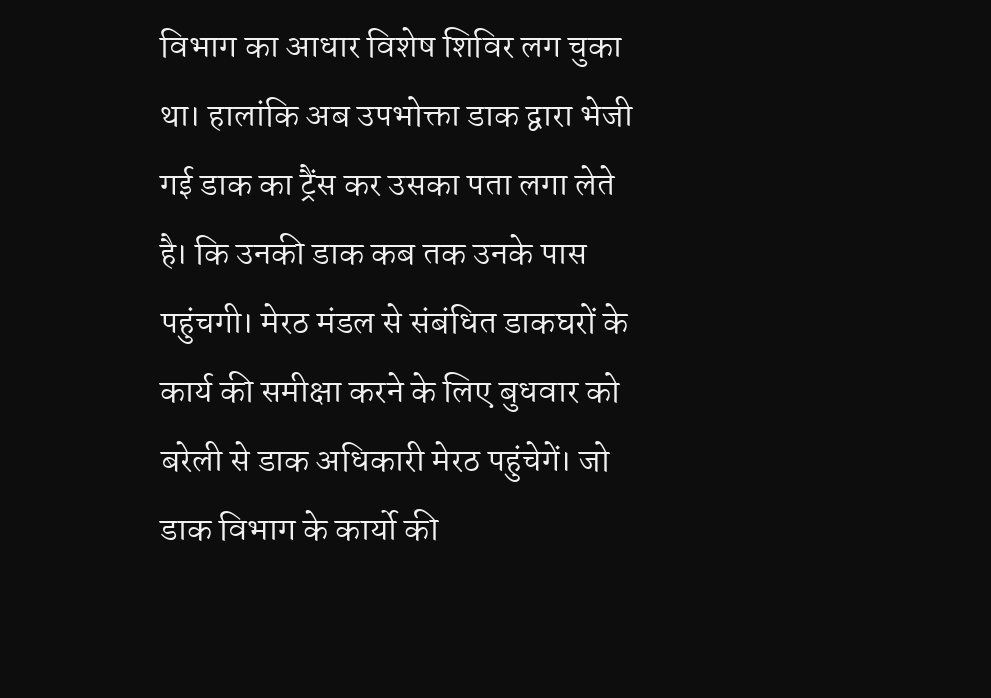विभाग का आधार विशेष शिविर लग चुका था। हालांकि अब उपभोक्ता डाक द्वारा भेजी गई डाक का ट्रैंस कर उसका पता लगा लेते है। कि उनकी डाक कब तक उनके पास पहुंचगी। मेरठ मंडल से संबंधित डाकघरों के कार्य की समीक्षा करने के लिए बुधवार को बरेली से डाक अधिकारी मेरठ पहुंचेगें। जो डाक विभाग के कार्यो की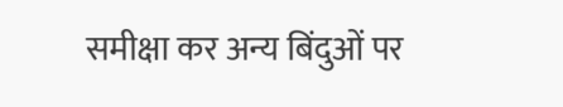समीक्षा कर अन्य बिंदुओं पर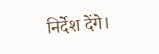निर्देश देंगे।